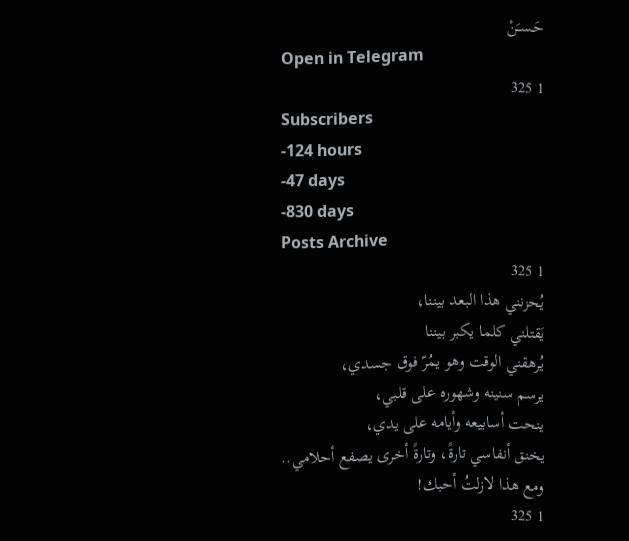حَـسـَنْ
Open in Telegram
1 325
Subscribers
-124 hours
-47 days
-830 days
Posts Archive
1 325
يُحزنني هذا البعد بيننا،
يَقتلني كلما يكبر بيننا
يُرهقني الوقت وهو يمُرّ فوق جسدي،
يرسم سنينه وشهوره على قلبي،
ينحت أسابيعه وأيامه على يدي،
يخنق أنفاسي تارةً، وتارةً أخرى يصفع أحلامي..
ومع هذا لازلتُ أحبك!
1 325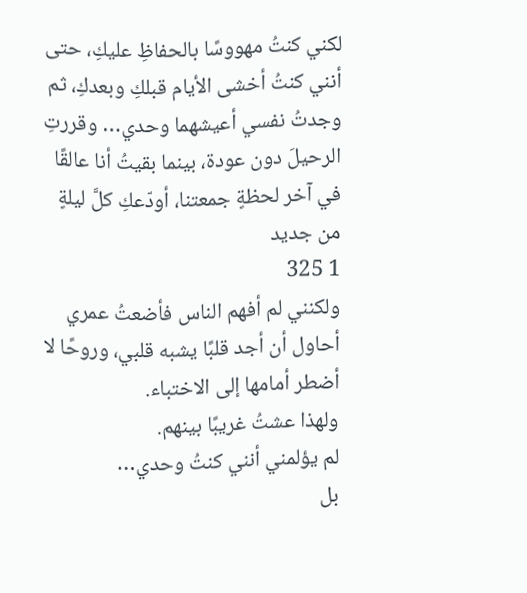لكني كنتُ مهووسًا بالحفاظِ عليكِ، حتى أنني كنتُ أخشى الأيام قبلكِ وبعدكِ، ثم وجدتُ نفسي أعيشهما وحدي… وقررتِ الرحيلَ دون عودة، بينما بقيتُ أنا عالقًا في آخر لحظةٍ جمعتنا، أودّعكِ كلَّ ليلةٍ من جديد
1 325
ولكنني لم أفهم الناس فأضعتُ عمري أحاول أن أجد قلبًا يشبه قلبي، وروحًا لا أضطر أمامها إلى الاختباء.
ولهذا عشتُ غريبًا بينهم.
لم يؤلمني أنني كنتُ وحدي…
بل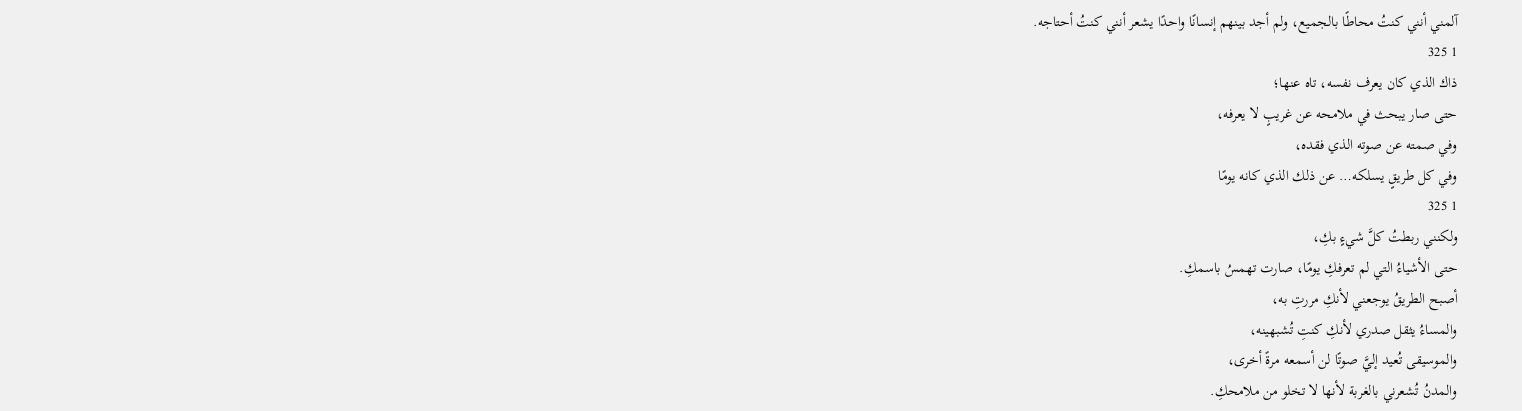آلمني أنني كنتُ محاطًا بالجميع، ولم أجد بينهم إنسانًا واحدًا يشعر أنني كنتُ أحتاجه.
1 325
ذاك الذي كان يعرف نفسه، تاه عنها؛
حتى صار يبحث في ملامحه عن غريبٍ لا يعرفه،
وفي صمته عن صوته الذي فقده،
وفي كل طريقٍ يسلكه… عن ذلك الذي كانه يومًا
1 325
ولكنني ربطتُ كلَّ شيءٍ بكِ،
حتى الأشياءُ التي لم تعرفكِ يومًا، صارت تهمسُ باسمكِ.
أصبح الطريقُ يوجعني لأنكِ مررتِ به،
والمساءُ يثقل صدري لأنكِ كنتِ تُشبهينه،
والموسيقى تُعيد إليَّ صوتًا لن أسمعه مرةً أخرى،
والمدنُ تُشعرني بالغربة لأنها لا تخلو من ملامحكِ.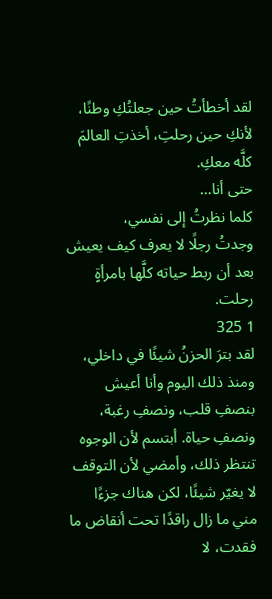لقد أخطأتُ حين جعلتُكِ وطنًا،
لأنكِ حين رحلتِ، أخذتِ العالمَ كلَّه معكِ.
حتى أنا…
كلما نظرتُ إلى نفسي،
وجدتُ رجلًا لا يعرف كيف يعيش
بعد أن ربط حياته كلَّها بامرأةٍ رحلت.
1 325
لقد بترَ الحزنُ شيئًا في داخلي، ومنذ ذلك اليوم وأنا أعيش بنصفِ قلب، ونصفِ رغبة، ونصفِ حياة. أبتسم لأن الوجوه تنتظر ذلك، وأمضي لأن التوقف لا يغيّر شيئًا، لكن هناك جزءًا مني ما زال راقدًا تحت أنقاض ما فقدت، لا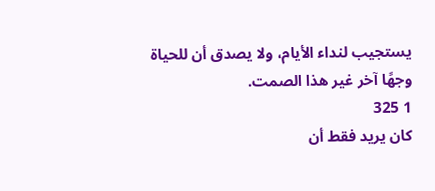يستجيب لنداء الأيام، ولا يصدق أن للحياة وجهًا آخر غير هذا الصمت.
1 325
كان يريد فقط أن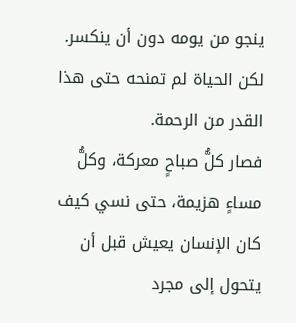ينجو من يومه دون أن ينكسر.
لكن الحياة لم تمنحه حتى هذا القدر من الرحمة.
فصار كلُّ صباحٍ معركة، وكلُّ مساءٍ هزيمة، حتى نسي كيف كان الإنسان يعيش قبل أن يتحول إلى مجرد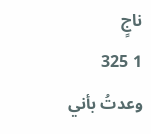ناجٍ
1 325
وعدتُ بأني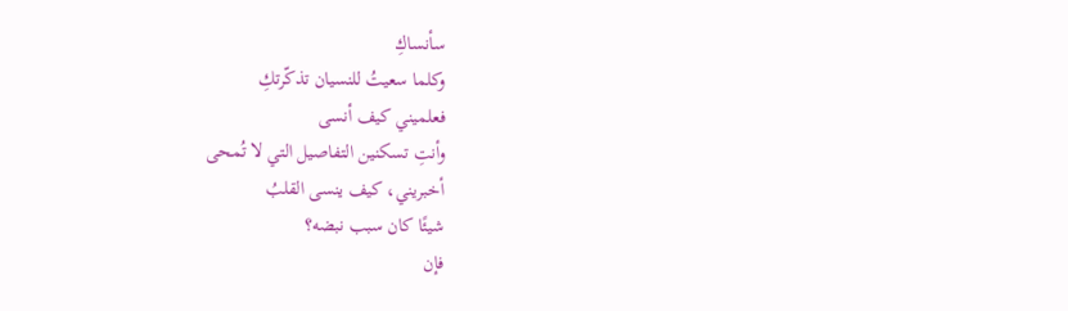سأنساكِ
وكلما سعيتُ للنسيان تذكّرتكِ
فعلميني كيف أنسى
وأنتِ تسكنين التفاصيل التي لا تُمحى
أخبريني، كيف ينسى القلبُ
شيئًا كان سبب نبضه؟
فإن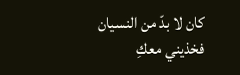كان لا بدّ من النسيان
فخذيني معكِ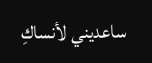ساعديني لأنساكِ